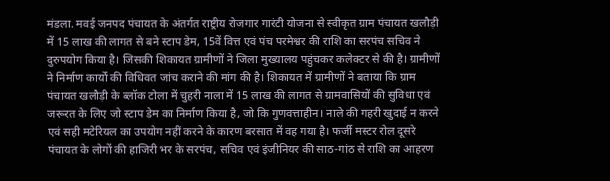मंडला. मवई जनपद पंचायत के अंतर्गत राष्ट्रीय रोजगार गारंटी योजना से स्वीकृत ग्राम पंचायत खलौड़ी में 15 लाख की लागत से बने स्टाप डेम, 15वें वित्त एवं पंच परमेश्वर की राशि का सरपंच सचिव ने दुरुपयोग किया है। जिसकी शिकायत ग्रामीणों ने जिला मुख्यालय पहुंचकर कलेक्टर से की है। ग्रामीणों ने निर्माण कार्यों की विधिवत जांच कराने की मांग की है। शिकायत में ग्रामीणों ने बताया कि ग्राम पंचायत खलौड़ी के ब्लॉक टोला में चुहरी नाला में 15 लाख की लागत से ग्रामवासियों की सुविधा एवं जरूरत के लिए जो स्टाप डेम का निर्माण किया है, जो कि गुणवत्ताहीन। नाले की गहरी खुदाई न करने एवं सही मटेरियल का उपयोग नहीं करने के कारण बरसात में वह गया है। फर्जी मस्टर रोल दूसरे पंचायत के लोगों की हाजिरी भर के सरपंच, सचिव एवं इंजीनियर की साठ-गांठ से राशि का आहरण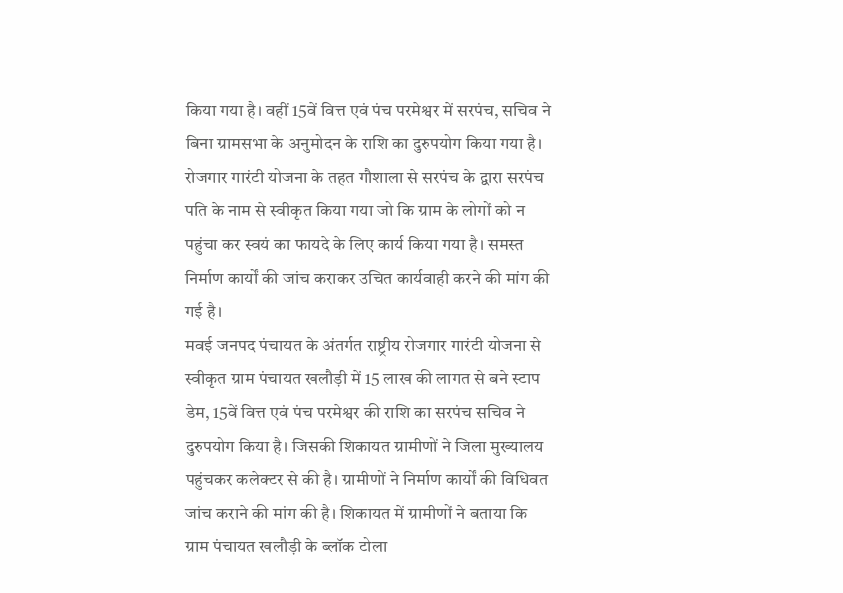किया गया है। वहीं 15वें वित्त एवं पंच परमेश्वर में सरपंच, सचिव ने बिना ग्रामसभा के अनुमोदन के राशि का दुरुपयोग किया गया है। रोजगार गारंटी योजना के तहत गौशाला से सरपंच के द्वारा सरपंच पति के नाम से स्वीकृत किया गया जो कि ग्राम के लोगों को न पहुंचा कर स्वयं का फायदे के लिए कार्य किया गया है। समस्त निर्माण कार्यों की जांच कराकर उचित कार्यवाही करने की मांग की गई है।
मवई जनपद पंचायत के अंतर्गत राष्ट्रीय रोजगार गारंटी योजना से स्वीकृत ग्राम पंचायत खलौड़ी में 15 लाख की लागत से बने स्टाप डेम, 15वें वित्त एवं पंच परमेश्वर की राशि का सरपंच सचिव ने दुरुपयोग किया है। जिसकी शिकायत ग्रामीणों ने जिला मुख्यालय पहुंचकर कलेक्टर से की है। ग्रामीणों ने निर्माण कार्यों की विधिवत जांच कराने की मांग की है। शिकायत में ग्रामीणों ने बताया कि ग्राम पंचायत खलौड़ी के ब्लॉक टोला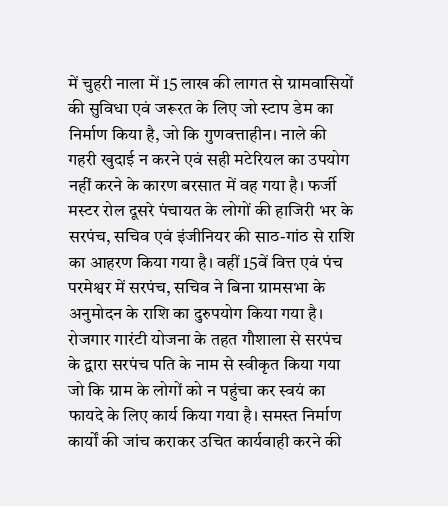में चुहरी नाला में 15 लाख की लागत से ग्रामवासियों की सुविधा एवं जरूरत के लिए जो स्टाप डेम का निर्माण किया है, जो कि गुणवत्ताहीन। नाले की गहरी खुदाई न करने एवं सही मटेरियल का उपयोग नहीं करने के कारण बरसात में वह गया है। फर्जी मस्टर रोल दूसरे पंचायत के लोगों की हाजिरी भर के सरपंच, सचिव एवं इंजीनियर की साठ-गांठ से राशि का आहरण किया गया है। वहीं 15वें वित्त एवं पंच परमेश्वर में सरपंच, सचिव ने बिना ग्रामसभा के अनुमोदन के राशि का दुरुपयोग किया गया है। रोजगार गारंटी योजना के तहत गौशाला से सरपंच के द्वारा सरपंच पति के नाम से स्वीकृत किया गया जो कि ग्राम के लोगों को न पहुंचा कर स्वयं का फायदे के लिए कार्य किया गया है। समस्त निर्माण कार्यों की जांच कराकर उचित कार्यवाही करने की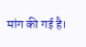मांग की गई है।